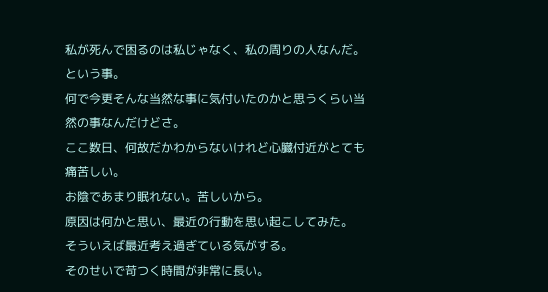私が死んで困るのは私じゃなく、私の周りの人なんだ。
という事。
何で今更そんな当然な事に気付いたのかと思うくらい当然の事なんだけどさ。
ここ数日、何故だかわからないけれど心臓付近がとても痛苦しい。
お陰であまり眠れない。苦しいから。
原因は何かと思い、最近の行動を思い起こしてみた。
そういえば最近考え過ぎている気がする。
そのせいで苛つく時間が非常に長い。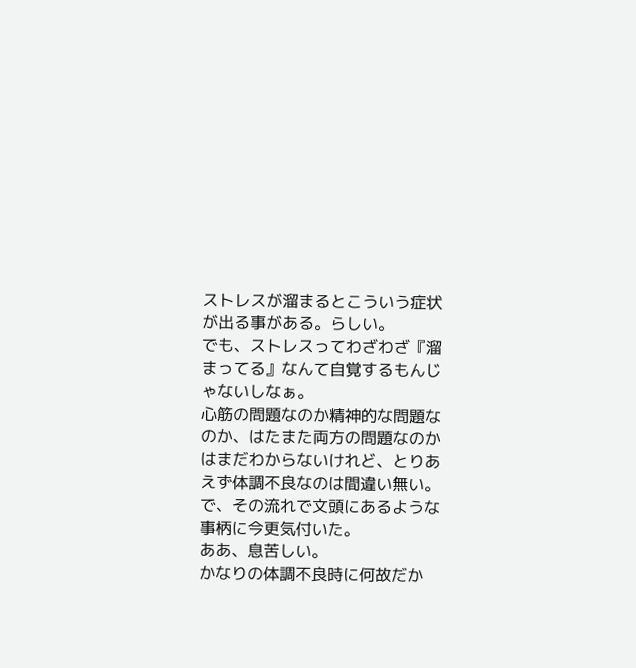ストレスが溜まるとこういう症状が出る事がある。らしい。
でも、ストレスってわざわざ『溜まってる』なんて自覚するもんじゃないしなぁ。
心筋の問題なのか精神的な問題なのか、はたまた両方の問題なのかはまだわからないけれど、とりあえず体調不良なのは間違い無い。
で、その流れで文頭にあるような事柄に今更気付いた。
ああ、息苦しい。
かなりの体調不良時に何故だか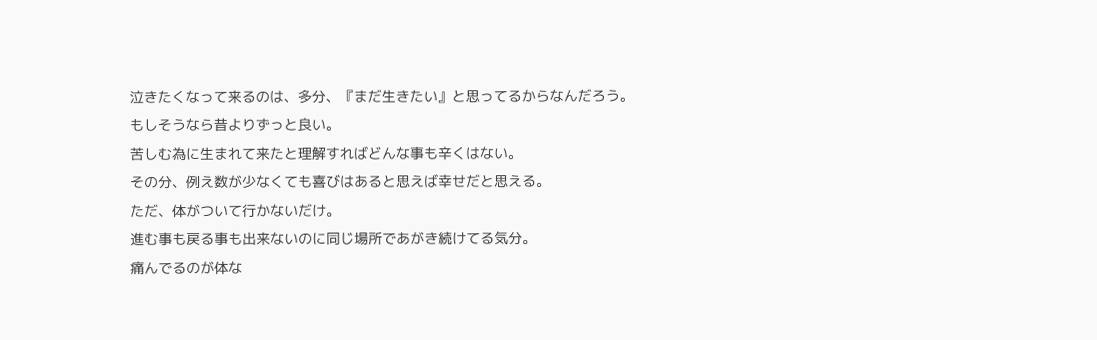泣きたくなって来るのは、多分、『まだ生きたい』と思ってるからなんだろう。
もしそうなら昔よりずっと良い。
苦しむ為に生まれて来たと理解すればどんな事も辛くはない。
その分、例え数が少なくても喜びはあると思えば幸せだと思える。
ただ、体がついて行かないだけ。
進む事も戻る事も出来ないのに同じ場所であがき続けてる気分。
痛んでるのが体な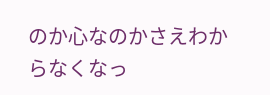のか心なのかさえわからなくなっ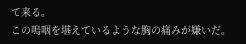て来る。
この嗚咽を堪えているような胸の痛みが嫌いだ。